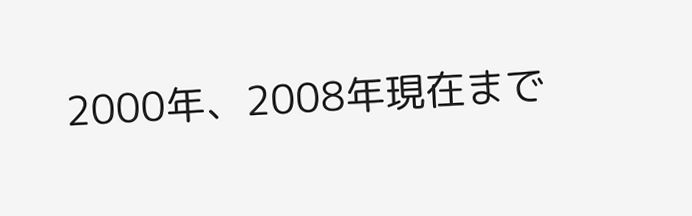2000年、2008年現在まで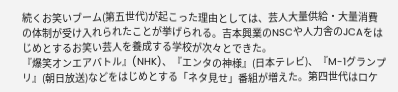続くお笑いブーム(第五世代)が起こった理由としては、芸人大量供給・大量消費の体制が受け入れられたことが挙げられる。吉本興業のNSCや人力舎のJCAをはじめとするお笑い芸人を養成する学校が次々とできた。
『爆笑オンエアバトル』(NHK)、『エンタの神様』(日本テレビ)、『M-1グランプリ』(朝日放送)などをはじめとする「ネタ見せ」番組が増えた。第四世代はロケ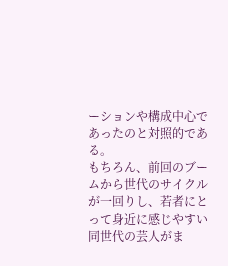ーションや構成中心であったのと対照的である。
もちろん、前回のブームから世代のサイクルが一回りし、若者にとって身近に感じやすい同世代の芸人がま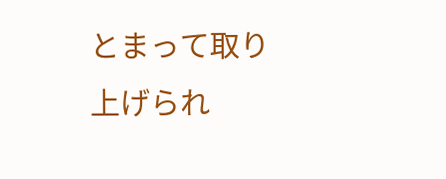とまって取り上げられ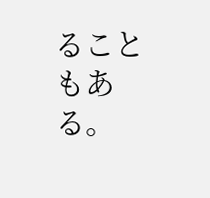ることもある。